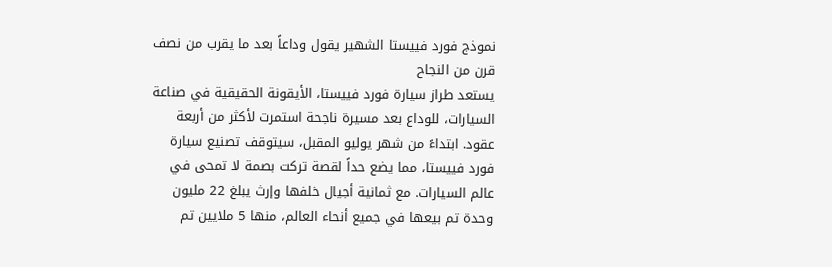نموذج فورد فييستا الشهير يقول وداعاً بعد ما يقرب من نصف قرن من النجاح
يستعد طراز سيارة فورد فييستا، الأيقونة الحقيقية في صناعة السيارات، للوداع بعد مسيرة ناجحة استمرت لأكثر من أربعة عقود. ابتداءً من شهر يوليو المقبل، سيتوقف تصنيع سيارة فورد فييستا، مما يضع حداً لقصة تركت بصمة لا تمحى في عالم السيارات. مع ثمانية أجيال خلفها وإرث يبلغ 22 مليون وحدة تم بيعها في جميع أنحاء العالم، منها 5 ملايين تم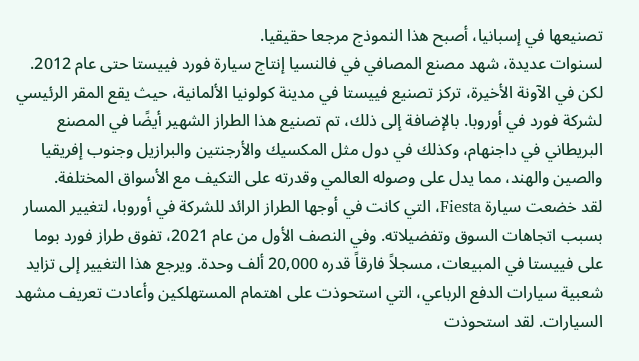تصنيعها في إسبانيا، أصبح هذا النموذج مرجعا حقيقيا.
لسنوات عديدة، شهد مصنع المصافي في فالنسيا إنتاج سيارة فورد فييستا حتى عام 2012. لكن في الآونة الأخيرة، تركز تصنيع فييستا في مدينة كولونيا الألمانية، حيث يقع المقر الرئيسي لشركة فورد في أوروبا. بالإضافة إلى ذلك، تم تصنيع هذا الطراز الشهير أيضًا في المصنع البريطاني في داجنهام، وكذلك في دول مثل المكسيك والأرجنتين والبرازيل وجنوب إفريقيا والصين والهند، مما يدل على وصوله العالمي وقدرته على التكيف مع الأسواق المختلفة.
لقد خضعت سيارة Fiesta، التي كانت في أوجها الطراز الرائد للشركة في أوروبا، لتغيير المسار بسبب اتجاهات السوق وتفضيلاته. وفي النصف الأول من عام 2021، تفوق طراز فورد بوما على فييستا في المبيعات، مسجلاً فارقاً قدره 20,000 ألف وحدة. ويرجع هذا التغيير إلى تزايد شعبية سيارات الدفع الرباعي، التي استحوذت على اهتمام المستهلكين وأعادت تعريف مشهد السيارات. لقد استحوذت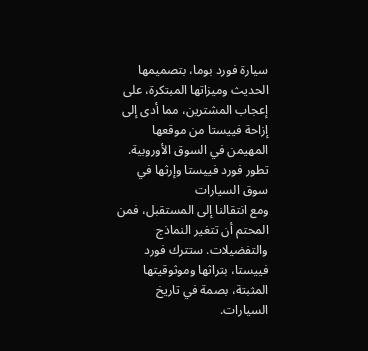سيارة فورد بوما، بتصميمها الحديث وميزاتها المبتكرة، على إعجاب المشترين، مما أدى إلى إزاحة فييستا من موقعها المهيمن في السوق الأوروبية.
تطور فورد فييستا وإرثها في سوق السيارات
ومع انتقالنا إلى المستقبل، فمن المحتم أن تتغير النماذج والتفضيلات. ستترك فورد فييستا، بتراثها وموثوقيتها المثبتة، بصمة في تاريخ السيارات.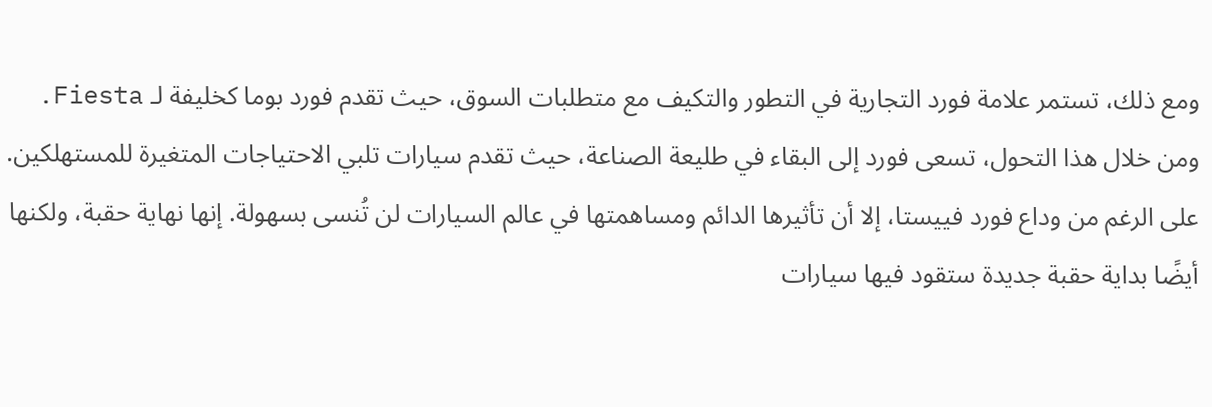ومع ذلك، تستمر علامة فورد التجارية في التطور والتكيف مع متطلبات السوق، حيث تقدم فورد بوما كخليفة لـ Fiesta. ومن خلال هذا التحول، تسعى فورد إلى البقاء في طليعة الصناعة، حيث تقدم سيارات تلبي الاحتياجات المتغيرة للمستهلكين.
على الرغم من وداع فورد فييستا، إلا أن تأثيرها الدائم ومساهمتها في عالم السيارات لن تُنسى بسهولة. إنها نهاية حقبة، ولكنها أيضًا بداية حقبة جديدة ستقود فيها سيارات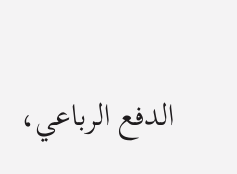الدفع الرباعي،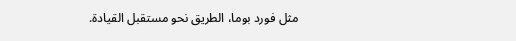مثل فورد بوما، الطريق نحو مستقبل القيادة.